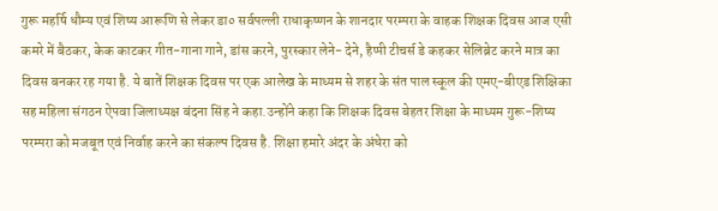गुरू महर्षि धौम्य एवं शिष्य आरूणि से लेकर डा० सर्वपल्ली राधाकृष्णन के शानदार परम्परा के वाहक शिक्षक दिवस आज एसी कमरे में बैठकर, केक काटकर गीत-गाना गाने, डांस करने, पुरस्कार लेने- देने, हैप्पी टीचर्स डे कहकर सेलिब्रेट करने मात्र का दिवस बनकर रह गया है. ये बातें शिक्षक दिवस पर एक आलेख के माध्यम से शहर के संत पाल स्कूल की एमए-बीएड शिक्षिका सह महिला संगठन ऐपवा जिलाध्यक्ष बंदना सिंह ने कहा.उन्होंने कहा कि शिक्षक दिवस बेहतर शिक्षा के माध्यम गुरू-शिष्य परम्परा को मजबूत एवं निर्वाह करने का संकल्प दिवस है. शिक्षा हमारे अंदर के अंधेरा को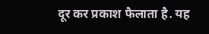दूर कर प्रकाश फैलाता है. यह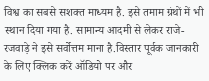विश्व का सबसे सशक्त माध्यम है. इसे तमाम ग्रंथों में भी स्थान दिया गया है. सामान्य आदमी से लेकर राजे- रजवाड़े ने इसे सर्वोत्तम माना है.विस्तार पूर्वक जानकारी के लिए क्लिक करें ऑडियो पर और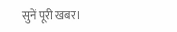सुनें पूरी खबर।